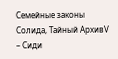Семейные законы Солида, Тайный АрхивV
– Сиди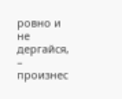ровно и не дергайся, – произнес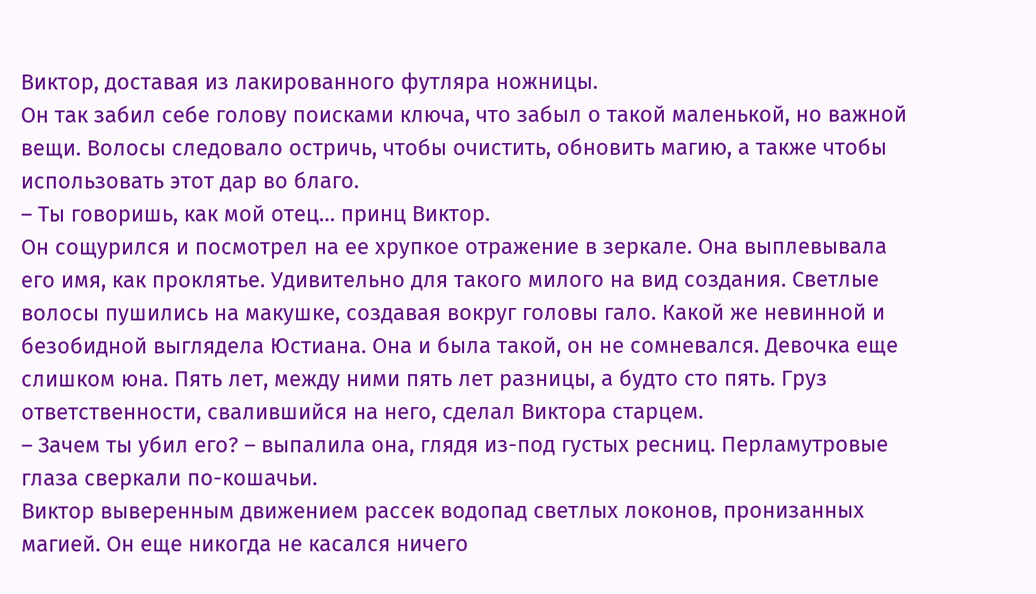Виктор, доставая из лакированного футляра ножницы.
Он так забил себе голову поисками ключа, что забыл о такой маленькой, но важной вещи. Волосы следовало остричь, чтобы очистить, обновить магию, а также чтобы использовать этот дар во благо.
– Ты говоришь, как мой отец… принц Виктор.
Он сощурился и посмотрел на ее хрупкое отражение в зеркале. Она выплевывала его имя, как проклятье. Удивительно для такого милого на вид создания. Светлые волосы пушились на макушке, создавая вокруг головы гало. Какой же невинной и безобидной выглядела Юстиана. Она и была такой, он не сомневался. Девочка еще слишком юна. Пять лет, между ними пять лет разницы, а будто сто пять. Груз ответственности, свалившийся на него, сделал Виктора старцем.
– Зачем ты убил его? – выпалила она, глядя из-под густых ресниц. Перламутровые глаза сверкали по-кошачьи.
Виктор выверенным движением рассек водопад светлых локонов, пронизанных магией. Он еще никогда не касался ничего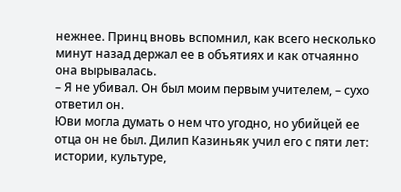нежнее. Принц вновь вспомнил, как всего несколько минут назад держал ее в объятиях и как отчаянно она вырывалась.
– Я не убивал. Он был моим первым учителем, – сухо ответил он.
Юви могла думать о нем что угодно, но убийцей ее отца он не был. Дилип Казиньяк учил его с пяти лет: истории, культуре,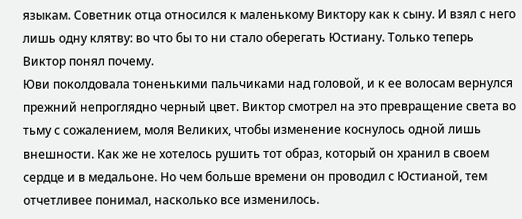языкам. Советник отца относился к маленькому Виктору как к сыну. И взял с него лишь одну клятву: во что бы то ни стало оберегать Юстиану. Только теперь Виктор понял почему.
Юви поколдовала тоненькими пальчиками над головой, и к ее волосам вернулся прежний непроглядно черный цвет. Виктор смотрел на это превращение света во тьму с сожалением, моля Великих, чтобы изменение коснулось одной лишь внешности. Как же не хотелось рушить тот образ, который он хранил в своем сердце и в медальоне. Но чем больше времени он проводил с Юстианой, тем отчетливее понимал, насколько все изменилось.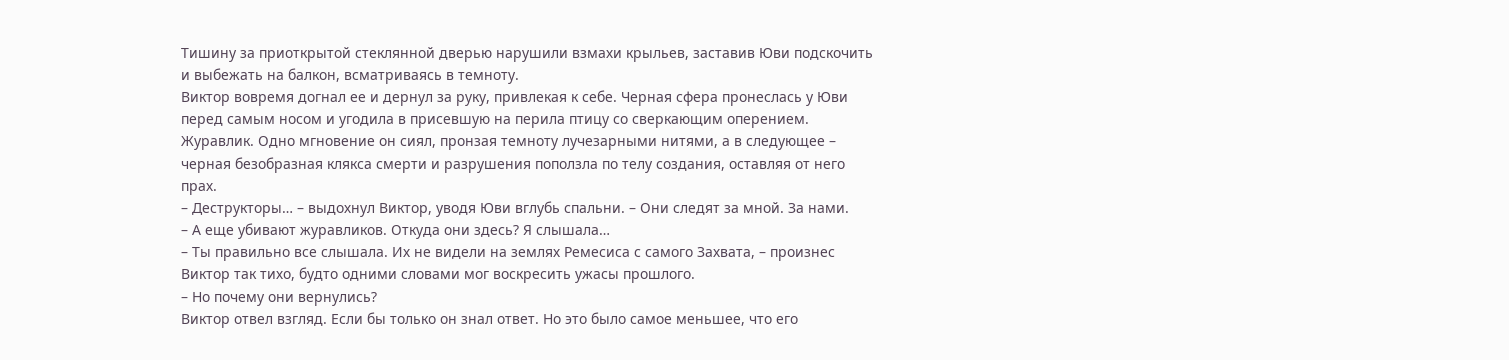Тишину за приоткрытой стеклянной дверью нарушили взмахи крыльев, заставив Юви подскочить и выбежать на балкон, всматриваясь в темноту.
Виктор вовремя догнал ее и дернул за руку, привлекая к себе. Черная сфера пронеслась у Юви перед самым носом и угодила в присевшую на перила птицу со сверкающим оперением. Журавлик. Одно мгновение он сиял, пронзая темноту лучезарными нитями, а в следующее – черная безобразная клякса смерти и разрушения поползла по телу создания, оставляя от него прах.
– Деструкторы… – выдохнул Виктор, уводя Юви вглубь спальни. – Они следят за мной. За нами.
– А еще убивают журавликов. Откуда они здесь? Я слышала…
– Ты правильно все слышала. Их не видели на землях Ремесиса с самого Захвата, – произнес Виктор так тихо, будто одними словами мог воскресить ужасы прошлого.
– Но почему они вернулись?
Виктор отвел взгляд. Если бы только он знал ответ. Но это было самое меньшее, что его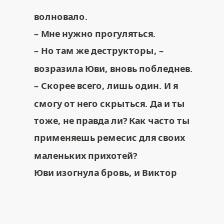волновало.
– Мне нужно прогуляться.
– Но там же деструкторы, – возразила Юви, вновь побледнев.
– Скорее всего, лишь один. И я смогу от него скрыться. Да и ты тоже, не правда ли? Как часто ты применяешь ремесис для своих маленьких прихотей?
Юви изогнула бровь, и Виктор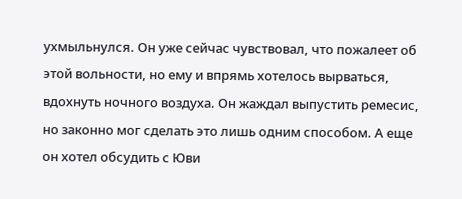ухмыльнулся. Он уже сейчас чувствовал, что пожалеет об этой вольности, но ему и впрямь хотелось вырваться, вдохнуть ночного воздуха. Он жаждал выпустить ремесис, но законно мог сделать это лишь одним способом. А еще он хотел обсудить с Юви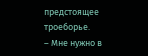предстоящее троеборье.
– Мне нужно в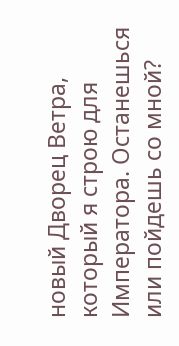новый Дворец Ветра, который я строю для Императора. Останешься или пойдешь со мной?